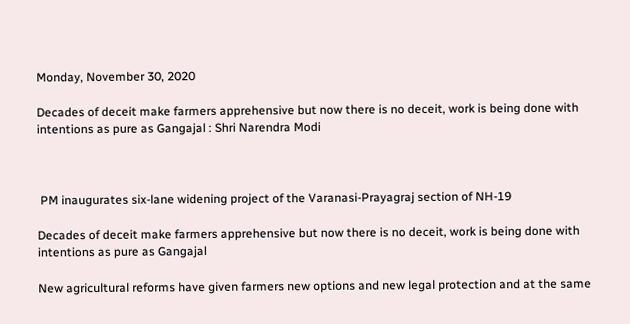Monday, November 30, 2020

Decades of deceit make farmers apprehensive but now there is no deceit, work is being done with intentions as pure as Gangajal : Shri Narendra Modi



 PM inaugurates six-lane widening project of the Varanasi-Prayagraj section of NH-19

Decades of deceit make farmers apprehensive but now there is no deceit, work is being done with intentions as pure as Gangajal

New agricultural reforms have given farmers new options and new legal protection and at the same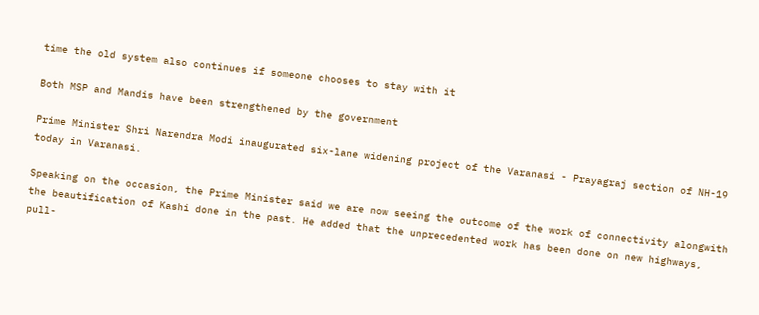time the old system also continues if someone chooses to stay with it

Both MSP and Mandis have been strengthened by the government

Prime Minister Shri Narendra Modi inaugurated six-lane widening project of the Varanasi - Prayagraj section of NH-19 today in Varanasi.

Speaking on the occasion, the Prime Minister said we are now seeing the outcome of the work of connectivity alongwith the beautification of Kashi done in the past. He added that the unprecedented work has been done on new highways, pull-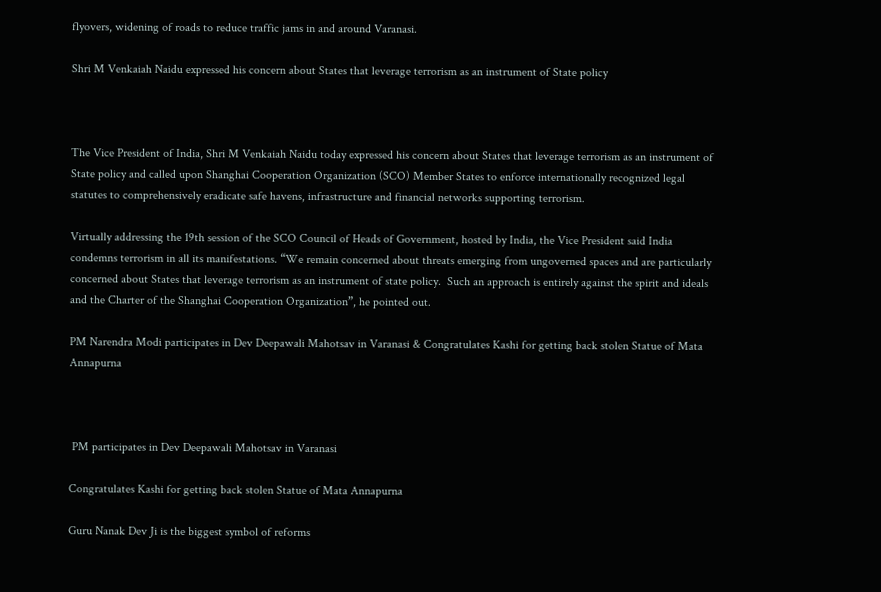flyovers, widening of roads to reduce traffic jams in and around Varanasi.

Shri M Venkaiah Naidu expressed his concern about States that leverage terrorism as an instrument of State policy



The Vice President of India, Shri M Venkaiah Naidu today expressed his concern about States that leverage terrorism as an instrument of State policy and called upon Shanghai Cooperation Organization (SCO) Member States to enforce internationally recognized legal statutes to comprehensively eradicate safe havens, infrastructure and financial networks supporting terrorism.

Virtually addressing the 19th session of the SCO Council of Heads of Government, hosted by India, the Vice President said India condemns terrorism in all its manifestations. “We remain concerned about threats emerging from ungoverned spaces and are particularly concerned about States that leverage terrorism as an instrument of state policy.  Such an approach is entirely against the spirit and ideals and the Charter of the Shanghai Cooperation Organization”, he pointed out.

PM Narendra Modi participates in Dev Deepawali Mahotsav in Varanasi & Congratulates Kashi for getting back stolen Statue of Mata Annapurna



 PM participates in Dev Deepawali Mahotsav in Varanasi

Congratulates Kashi for getting back stolen Statue of Mata Annapurna

Guru Nanak Dev Ji is the biggest symbol of reforms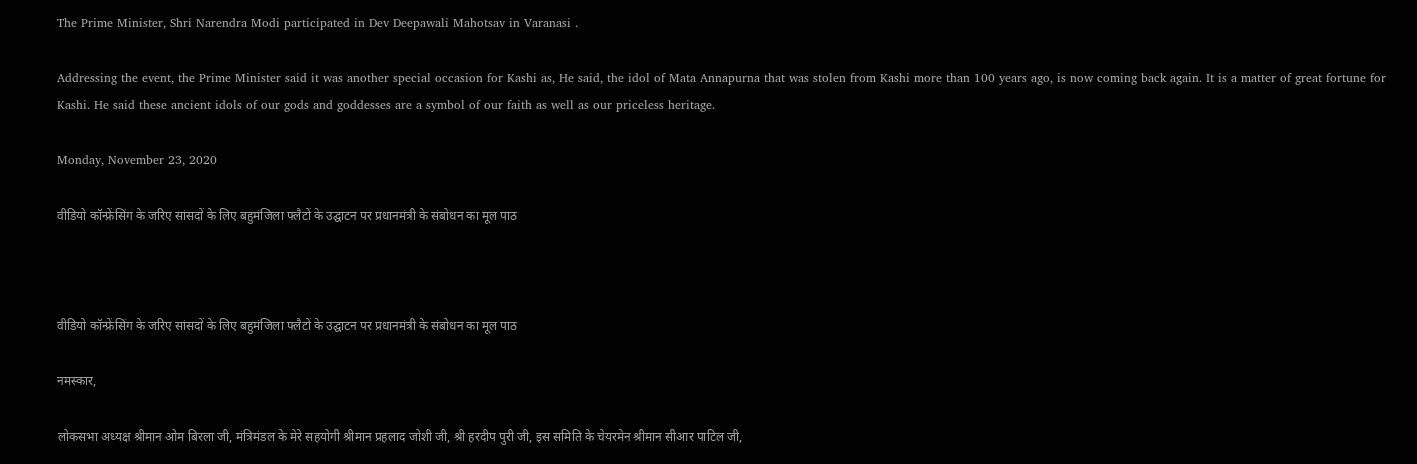The Prime Minister, Shri Narendra Modi participated in Dev Deepawali Mahotsav in Varanasi .

Addressing the event, the Prime Minister said it was another special occasion for Kashi as, He said, the idol of Mata Annapurna that was stolen from Kashi more than 100 years ago, is now coming back again. It is a matter of great fortune for Kashi. He said these ancient idols of our gods and goddesses are a symbol of our faith as well as our priceless heritage.

Monday, November 23, 2020

वीडियो कॉन्फ्रेंसिंग के जरिए सांसदों के लिए बहुमंजिला फ्लैटों के उद्घाटन पर प्रधानमंत्री के संबोधन का मूल पाठ



वीडियो कॉन्फ्रेंसिंग के जरिए सांसदों के लिए बहुमंजिला फ्लैटों के उद्घाटन पर प्रधानमंत्री के संबोधन का मूल पाठ

नमस्कार,

लोकसभा अध्यक्ष श्रीमान ओम बिरला जी, मंत्रिमंडल के मेरे सहयोगी श्रीमान प्रहलाद जोशी जी, श्री हरदीप पुरी जी, इस समिति के चेयरमेन श्रीमान सीआर पाटिल जी,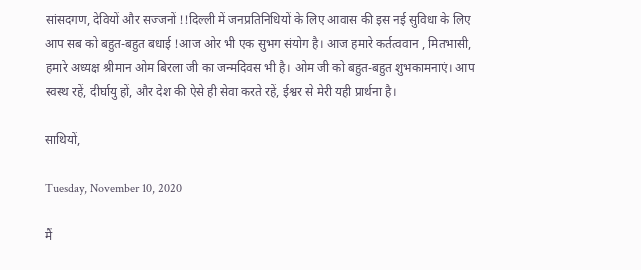सांसदगण, देवियों और सज्जनों !!दिल्ली में जनप्रतिनिधियों के लिए आवास की इस नई सुविधा के लिए आप सब को बहुत-बहुत बधाई !आज ओर भी एक सुभग संयोग है। आज हमारे कर्तत्ववान , मितभासी, हमारे अध्यक्ष श्रीमान ओम बिरला जी का जन्मदिवस भी है। ओम जी को बहुत-बहुत शुभकामनाएं। आप स्वस्थ रहें, दीर्घायु हों, और देश की ऐसे ही सेवा करते रहें, ईश्वर से मेरी यही प्रार्थना है।

साथियों,

Tuesday, November 10, 2020

मैं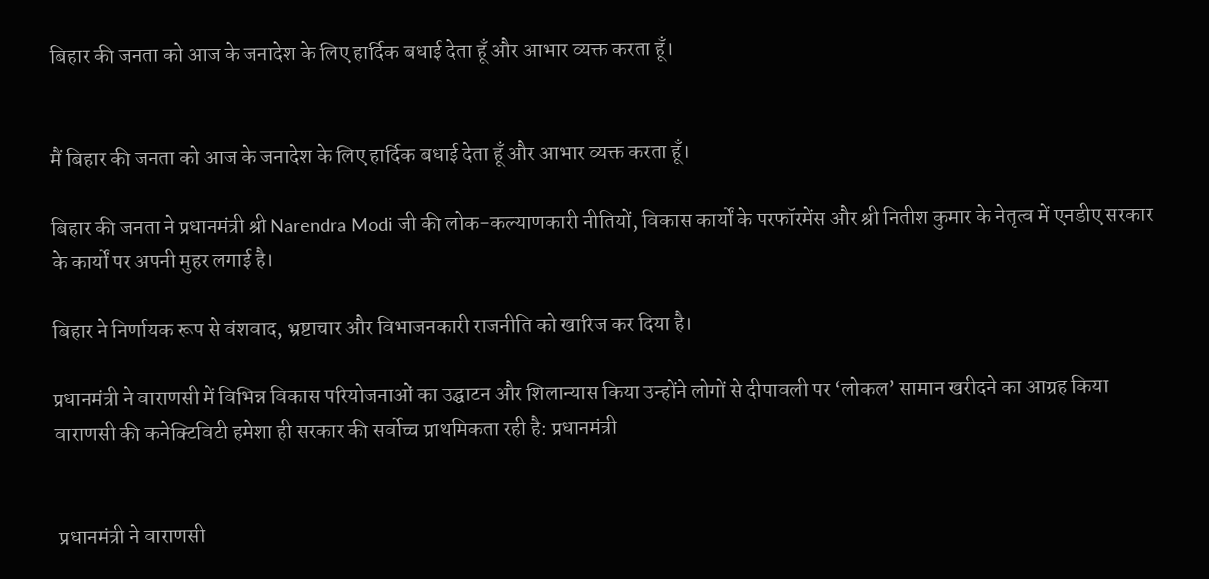बिहार की जनता को आज के जनादेश के लिए हार्दिक बधाई देता हूँ और आभार व्यक्त करता हूँ।


मैं बिहार की जनता को आज के जनादेश के लिए हार्दिक बधाई देता हूँ और आभार व्यक्त करता हूँ।

बिहार की जनता ने प्रधानमंत्री श्री Narendra Modi जी की लोक-कल्याणकारी नीतियों, विकास कार्यों के परफॉरमेंस और श्री नितीश कुमार के नेतृत्व में एनडीए सरकार के कार्यों पर अपनी मुहर लगाई है।

बिहार ने निर्णायक रूप से वंशवाद, भ्रष्टाचार और विभाजनकारी राजनीति को खारिज कर दिया है।

प्रधानमंत्री ने वाराणसी में विभिन्न विकास परियोजनाओं का उद्घाटन और शिलान्यास किया उन्होंने लोगों से दीपावली पर ‘लोकल’ सामान खरीदने का आग्रह किया वाराणसी की कनेक्टिविटी हमेशा ही सरकार की सर्वोच्च प्राथमिकता रही है: प्रधानमंत्री


 प्रधानमंत्री ने वाराणसी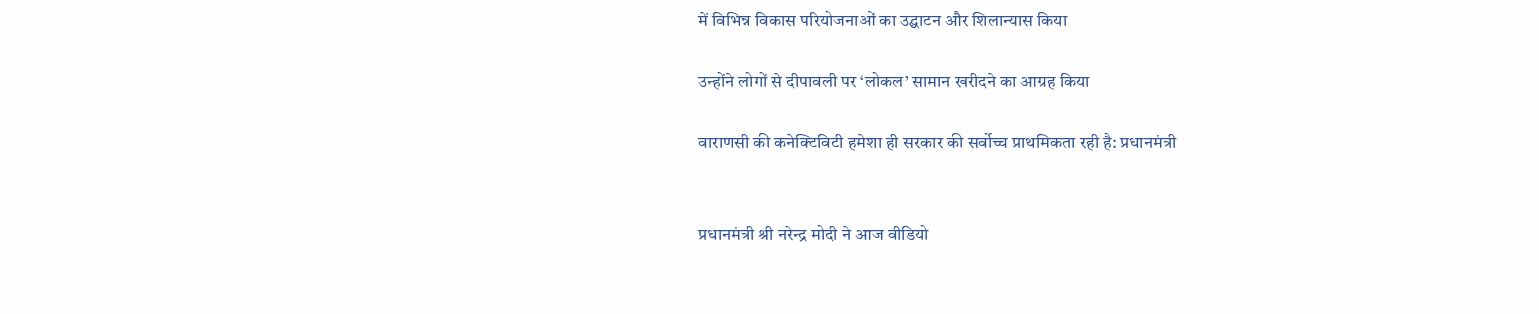में विभिन्न विकास परियोजनाओं का उद्घाटन और शिलान्यास किया

उन्होंने लोगों से दीपावली पर ‘लोकल’ सामान खरीदने का आग्रह किया

वाराणसी की कनेक्टिविटी हमेशा ही सरकार की सर्वोच्च प्राथमिकता रही है: प्रधानमंत्री


प्रधानमंत्री श्री नरेन्द्र मोदी ने आज वीडियो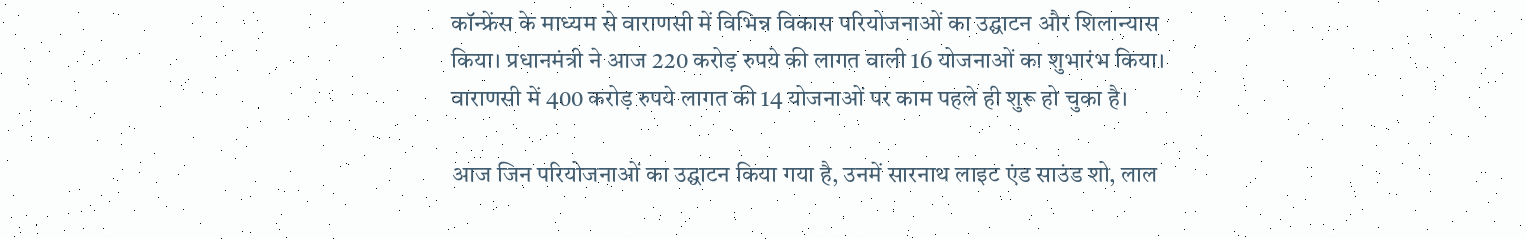कॉन्फ्रेंस के माध्यम से वाराणसी में विभिन्न विकास परियोजनाओं का उद्घाटन और शिलान्यास किया। प्रधानमंत्री ने आज 220 करोड़ रुपये की लागत वाली 16 योजनाओं का शुभारंभ किया। वाराणसी में 400 करोड़ रुपये लागत की 14 योजनाओं पर काम पहले ही शुरू हो चुका है।

आज जिन परियोजनाओं का उद्घाटन किया गया है, उनमें सारनाथ लाइट एंड साउंड शो, लाल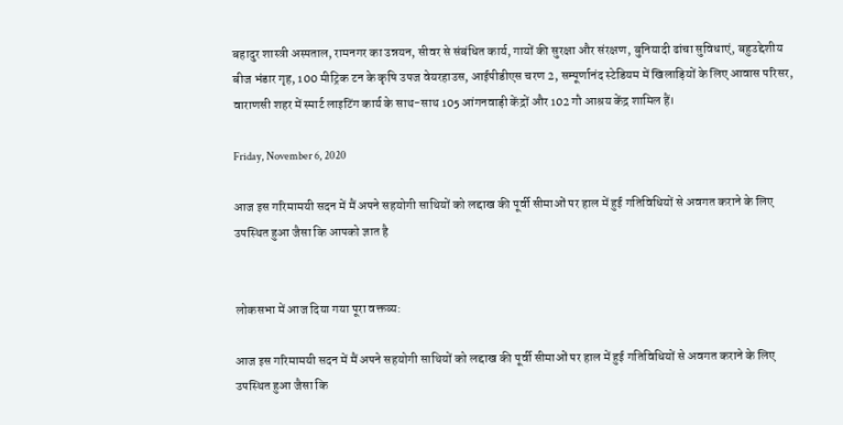बहादुर शास्त्री अस्पताल, रामनगर का उन्नयन, सीवर से संबंधित कार्य, गायों की सुरक्षा और संरक्षण, बुनियादी ढांचा सुविधाएं, बहुउद्देशीय बीज भंडार गृह, 100 मीट्रिक टन के कृषि उपज वेयरहाउस, आईपीडीएस चरण 2, सम्पूर्णानंद स्टेडियम में खिलाड़ियों के लिए आवास परिसर, वाराणसी शहर में स्मार्ट लाइटिंग कार्य के साथ-साथ 105 आंगनवाड़ी केंद्रों और 102 गौ आश्रय केंद्र शामिल हैं।

Friday, November 6, 2020

आज इस गरिमामयी सदन में मैं अपने सहयोगी साथियों को लद्दाख की पूर्वी सीमाओं पर हाल में हुई गतिविधियों से अवगत कराने के लिए उपस्थित हुआ जैसा कि आपको ज्ञात है


लोकसभा में आज दिया गया पूरा वक्तव्य:

आज इस गरिमामयी सदन में मैं अपने सहयोगी साथियों को लद्दाख की पूर्वी सीमाओं पर हाल में हुई गतिविधियों से अवगत कराने के लिए उपस्थित हुआ जैसा कि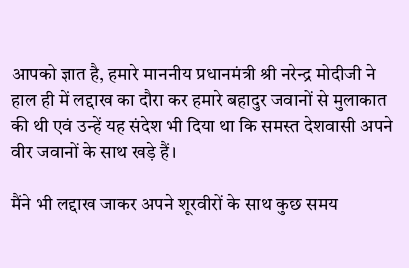आपको ज्ञात है, हमारे माननीय प्रधानमंत्री श्री नरेन्द्र मोदीजी ने हाल ही में लद्दाख का दौरा कर हमारे बहादुर जवानों से मुलाकात की थी एवं उन्हें यह संदेश भी दिया था कि समस्त देशवासी अपने वीर जवानों के साथ खड़े हैं।

मैंने भी लद्दाख जाकर अपने शूरवीरों के साथ कुछ समय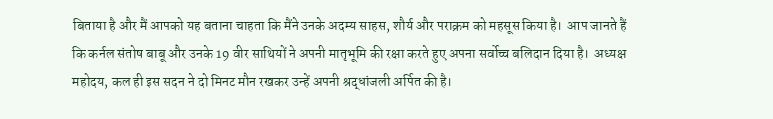बिताया है और मैं आपको यह बताना चाहता कि मैंने उनके अदम्य साहस, शौर्य और पराक्रम को महसूस किया है।  आप जानते हैं कि कर्नल संतोष बाबू और उनके 19 वीर साथियों ने अपनी मातृभूमि की रक्षा करते हुए अपना सर्वोच्च बलिदान दिया है।  अध्यक्ष महोदय, कल ही इस सदन ने दो मिनट मौन रखकर उन्हें अपनी श्रद्धांजली अर्पित की है।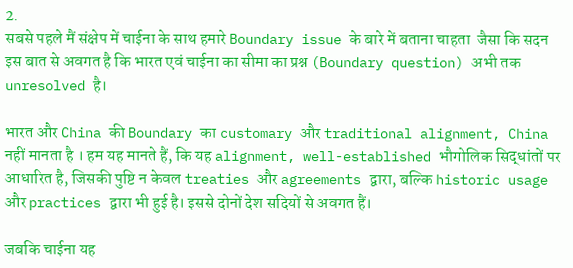2.
सबसे पहले मैं संक्षेप में चाईना के साथ हमारे Boundary issue के बारे में बताना चाहता  जैसा कि सदन इस बात से अवगत है कि भारत एवं चाईना का सीमा का प्रश्न (Boundary question) अभी तक unresolved है।

भारत और China की Boundary का customary और traditional alignment, China नहीं मानता है । हम यह मानते हैं, कि यह alignment, well-established भौगोलिक सिद्धांतों पर आधारित है, जिसकी पुष्टि न केवल treaties और agreements द्वारा, बल्कि historic usage और practices द्वारा भी हुई है। इससे दोनों देश सदियों से अवगत हैं।

जबकि चाईना यह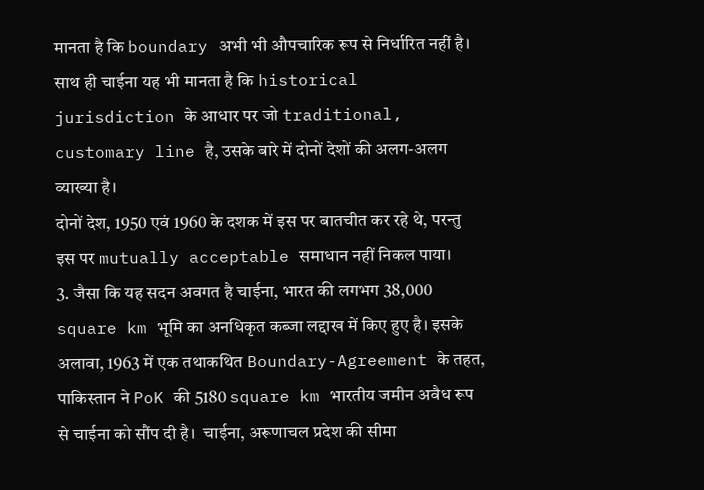मानता है कि boundary अभी भी औपचारिक रूप से निर्धारित नहीं है। साथ ही चाईना यह भी मानता है कि historical jurisdiction के आधार पर जो traditional, customary line है, उसके बारे में दोनों देशों की अलग-अलग व्याख्या है।
दोनों देश, 1950 एवं 1960 के दशक में इस पर बातचीत कर रहे थे, परन्तु इस पर mutually acceptable समाधान नहीं निकल पाया।
3. जैसा कि यह सदन अवगत है चाईना, भारत की लगभग 38,000 square km भूमि का अनधिकृत कब्जा लद्दाख में किए हुए है। इसके अलावा, 1963 में एक तथाकथित Boundary-Agreement के तहत, पाकिस्तान ने PoK की 5180 square km भारतीय जमीन अवैध रूप से चाईना को सौंप दी है।  चाईना, अरूणाचल प्रदेश की सीमा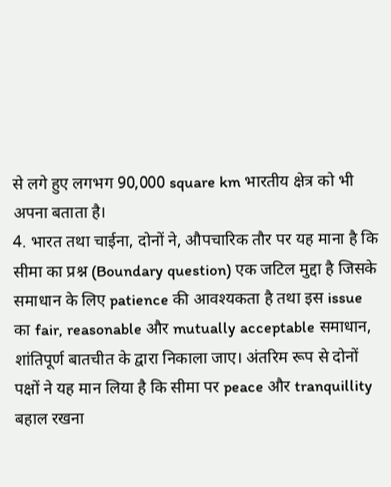से लगे हुए लगभग 90,000 square km भारतीय क्षेत्र को भी अपना बताता है।
4. भारत तथा चाईना, दोनों ने, औपचारिक तौर पर यह माना है कि सीमा का प्रश्न (Boundary question) एक जटिल मुद्दा है जिसके समाधान के लिए patience की आवश्यकता है तथा इस issue का fair, reasonable और mutually acceptable समाधान, शांतिपूर्ण बातचीत के द्वारा निकाला जाए। अंतरिम रूप से दोनों पक्षों ने यह मान लिया है कि सीमा पर peace और tranquillity बहाल रखना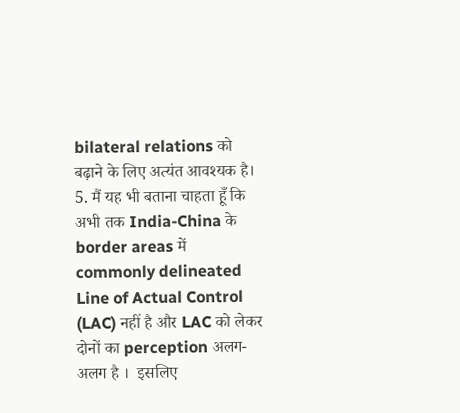bilateral relations को बढ़ाने के लिए अत्यंत आवश्यक है।
5. मैं यह भी बताना चाहता हूँ कि अभी तक India-China के border areas में commonly delineated Line of Actual Control (LAC) नहीं है और LAC को लेकर दोनों का perception अलग-अलग है ।  इसलिए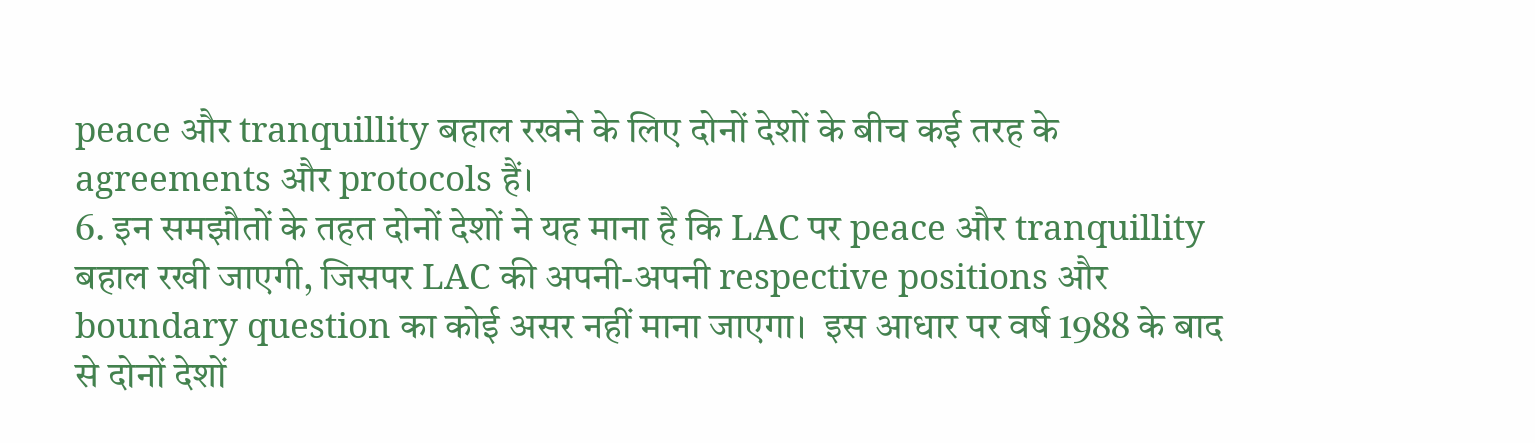peace और tranquillity बहाल रखने के लिए दोनों देशों के बीच कई तरह के agreements और protocols हैं।
6. इन समझौतों के तहत दोनों देशों ने यह माना है कि LAC पर peace और tranquillity बहाल रखी जाएगी, जिसपर LAC की अपनी-अपनी respective positions और boundary question का कोई असर नहीं माना जाएगा।  इस आधार पर वर्ष 1988 के बाद से दोनों देशों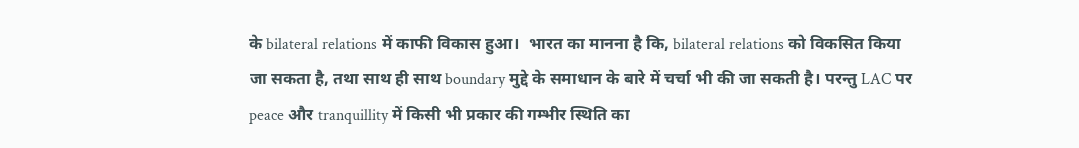के bilateral relations में काफी विकास हुआ।  भारत का मानना है कि, bilateral relations को विकसित किया जा सकता है, तथा साथ ही साथ boundary मुद्दे के समाधान के बारे में चर्चा भी की जा सकती है। परन्तु LAC पर peace और tranquillity में किसी भी प्रकार की गम्भीर स्थिति का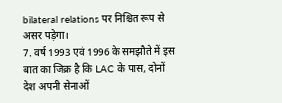bilateral relations पर निश्चित रूप से असर पड़ेगा।
7. वर्ष 1993 एवं 1996 के समझौते में इस बात का जिक्र है कि LAC के पास, दोनों देश अपनी सेनाओं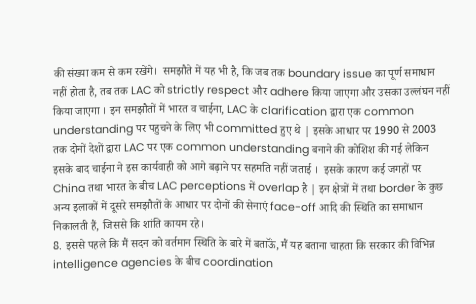की संख्या कम से कम रखेंगे।  समझौते में यह भी है, कि जब तक boundary issue का पूर्ण समाधान नहीं होता है, तब तक LAC को strictly respect और adhere किया जाएगा और उसका उल्लंघन नहीं किया जाएगा । इन समझौतों में भारत व चाईना, LAC के clarification द्वारा एक common understanding पर पहुचने के लिए भी committed हुए थे | इसके आधार पर 1990 से 2003 तक दोनों देशों द्वारा LAC पर एक common understanding बनाने की कोशिश की गई लेकिन इसके बाद चाईना ने इस कार्यवाही को आगे बढ़ाने पर सहमति नहीं जताई ।  इसके कारण कई जगहों पर China तथा भारत के बीच LAC perceptions में overlap है | इन क्षेत्रों में तथा border के कुछ अन्य इलाकों में दूसरे समझौतों के आधार पर दोनों की सेनाएं face-off आदि की स्थिति का समाधान निकालती हैं, जिससे कि शांति कायम रहे।
8. इससे पहले कि मैं सदन को वर्तमान स्थिति के बारे में बताऊॅं, मैं यह बताना चाहता कि सरकार की विभिन्न intelligence agencies के बीच coordination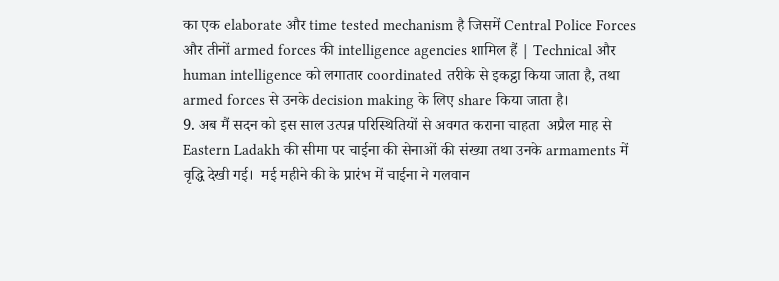का एक elaborate और time tested mechanism है जिसमें Central Police Forces और तीनों armed forces की intelligence agencies शामिल हैं | Technical और human intelligence को लगातार coordinated तरीके से इकट्ठा किया जाता है, तथा armed forces से उनके decision making के लिए share किया जाता है।
9. अब मैं सदन को इस साल उत्पन्न परिस्थितियों से अवगत कराना चाहता  अप्रैल माह से Eastern Ladakh की सीमा पर चाईना की सेनाओं की संख्या तथा उनके armaments में वृद्धि देखी गई।  मई महीने की के प्रारंभ में चाईना ने गलवान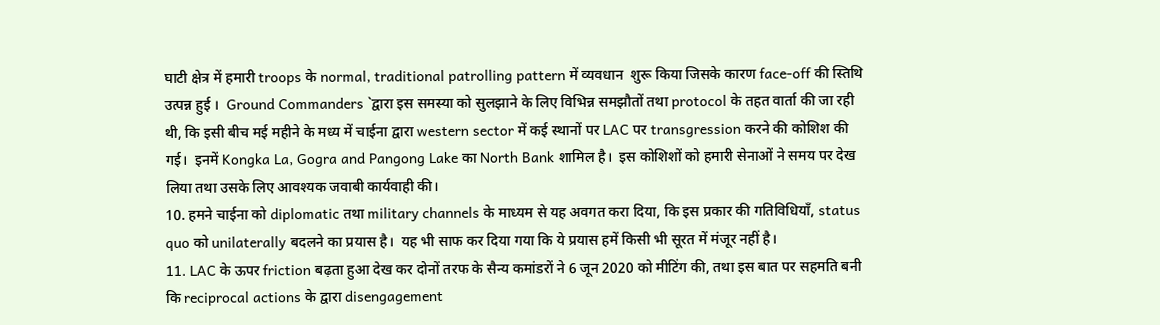घाटी क्षेत्र में हमारी troops के normal, traditional patrolling pattern में व्यवधान  शुरू किया जिसके कारण face-off की स्तिथि उत्पन्न हुई ।  Ground Commanders `द्वारा इस समस्या को सुलझाने के लिए विभिन्न समझौतों तथा protocol के तहत वार्ता की जा रही थी, कि इसी बीच मई महीने के मध्य में चाईना द्वारा western sector में कई स्थानों पर LAC पर transgression करने की कोशिश की गई।  इनमें Kongka La, Gogra and Pangong Lake का North Bank शामिल है।  इस कोशिशों को हमारी सेनाओं ने समय पर देख लिया तथा उसके लिए आवश्यक जवाबी कार्यवाही की।
10. हमने चाईना को diplomatic तथा military channels के माध्यम से यह अवगत करा दिया, कि इस प्रकार की गतिविधियाँ, status quo को unilaterally बदलने का प्रयास है।  यह भी साफ कर दिया गया कि ये प्रयास हमें किसी भी सूरत में मंजूर नहीं है।
11. LAC के ऊपर friction बढ़ता हुआ देख कर दोनों तरफ के सैन्य कमांडरों ने 6 जून 2020 को मीटिंग की, तथा इस बात पर सहमति बनी कि reciprocal actions के द्वारा disengagement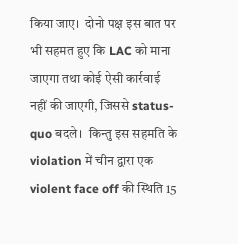किया जाए।  दोनो पक्ष इस बात पर भी सहमत हुए कि LAC को माना जाएगा तथा कोई ऐसी कार्रवाई नहीं की जाएगी, जिससे status-quo बदले।  किन्तु इस सहमति के violation में चीन द्वारा एक violent face off की स्थिति 15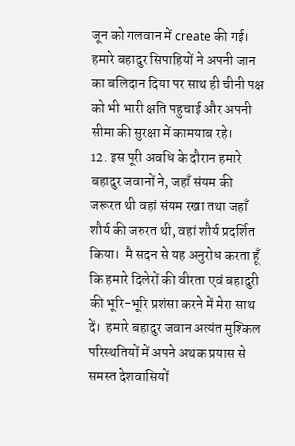जून को गलवान में create की गई।  हमारे बहादुर सिपाहियों ने अपनी जान का बलिदान दिया पर साथ ही चीनी पक्ष को भी भारी क्षति पहुचाई और अपनी सीमा की सुरक्षा में कामयाब रहे।
12. इस पूरी अवधि के दौरान हमारे बहादुर जवानों ने, जहाँ संयम की जरूरत थी वहां संयम रखा तथा जहाँ शौर्य की जरुरत थी, वहां शौर्य प्रदर्शित किया।  मै सदन से यह अनुरोध करता हूँ कि हमारे दिलेरों की वीरता एवं बहादुरी की भूरि-भूरि प्रशंसा करने में मेरा साथ दें।  हमारे बहादुर जवान अत्यंत मुश्किल परिस्थतियों में अपने अथक प्रयास से समस्त देशवासियों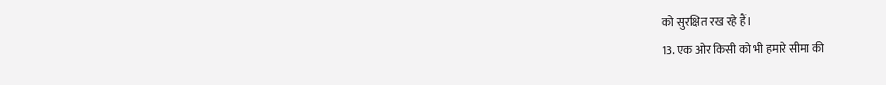को सुरक्षित रख रहे हैं।
13. एक ओर किसी को भी हमारे सीमा की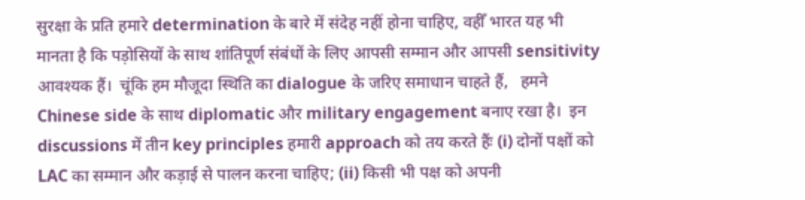सुरक्षा के प्रति हमारे determination के बारे में संदेह नहीं होना चाहिए, वहीँ भारत यह भी मानता है कि पड़ोसियों के साथ शांतिपूर्ण संबंधों के लिए आपसी सम्मान और आपसी sensitivity आवश्यक हैं।  चूंकि हम मौजूदा स्थिति का dialogue के जरिए समाधान चाहते हैं,   हमने Chinese side के साथ diplomatic और military engagement बनाए रखा है।  इन discussions में तीन key principles हमारी approach को तय करते हैंः (i) दोनों पक्षों को LAC का सम्मान और कड़ाई से पालन करना चाहिए; (ii) किसी भी पक्ष को अपनी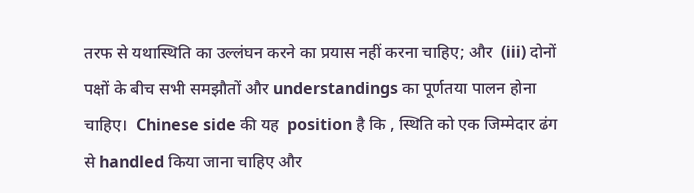तरफ से यथास्थिति का उल्लंघन करने का प्रयास नहीं करना चाहिए; और  (iii) दोनों पक्षों के बीच सभी समझौतों और understandings का पूर्णतया पालन होना चाहिए।  Chinese side की यह  position है कि , स्थिति को एक जिम्मेदार ढंग से handled किया जाना चाहिए और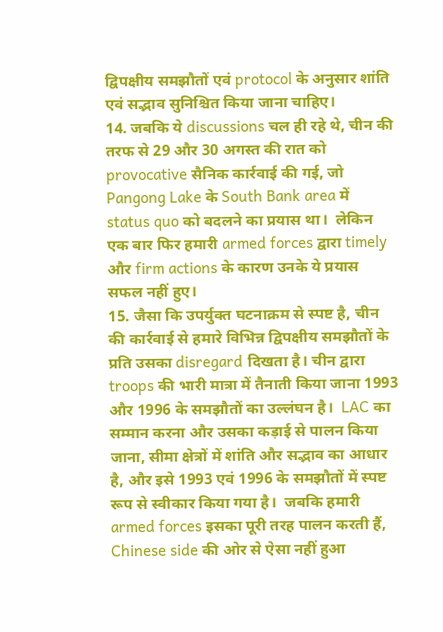द्विपक्षीय समझौतों एवं protocol के अनुसार शांति एवं सद्भाव सुनिश्चित किया जाना चाहिए।
14. जबकि ये discussions चल ही रहे थे, चीन की तरफ से 29 और 30 अगस्त की रात को provocative सैनिक कार्रवाई की गई, जो Pangong Lake के South Bank area में status quo को बदलने का प्रयास था।  लेकिन एक बार फिर हमारी armed forces द्वारा timely और firm actions के कारण उनके ये प्रयास सफल नहीं हुए।
15. जैसा कि उपर्युक्त घटनाक्रम से स्पष्ट है, चीन की कार्रवाई से हमारे विभिन्न द्विपक्षीय समझौतों के प्रति उसका disregard दिखता है। चीन द्वारा troops की भारी मात्रा में तैनाती किया जाना 1993 और 1996 के समझौतों का उल्लंघन है।  LAC का सम्मान करना और उसका कड़ाई से पालन किया जाना, सीमा क्षेत्रों में शांति और सद्भाव का आधार है, और इसे 1993 एवं 1996 के समझौतों में स्पष्ट रूप से स्वीकार किया गया है।  जबकि हमारी armed forces इसका पूरी तरह पालन करती हैं, Chinese side की ओर से ऐसा नहीं हुआ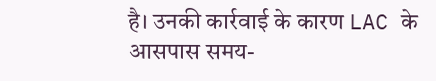है। उनकी कार्रवाई के कारण LAC के आसपास समय-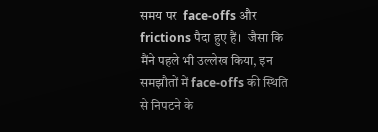समय पर  face-offs और frictions पैदा हुए हैं।  जैसा कि मैंने पहले भी उल्लेख किया, इन समझौतों में face-offs की स्थिति से निपटने के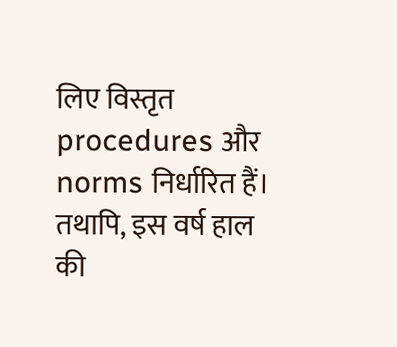लिए विस्तृत procedures और norms निर्धारित हैं।  तथापि, इस वर्ष हाल की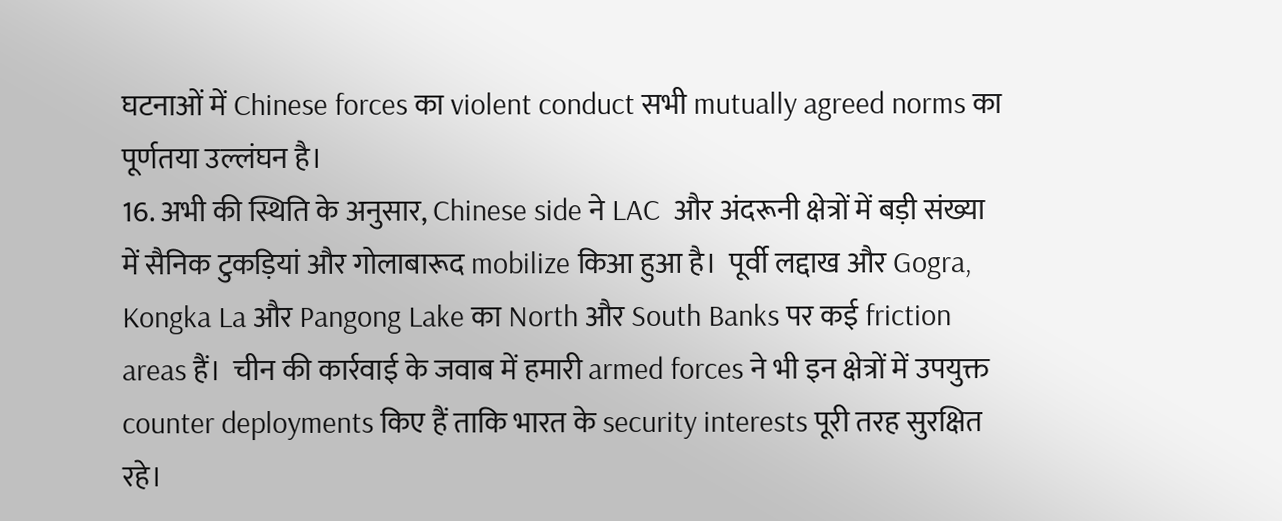घटनाओं में Chinese forces का violent conduct सभी mutually agreed norms का पूर्णतया उल्लंघन है।
16. अभी की स्थिति के अनुसार, Chinese side ने LAC  और अंदरूनी क्षेत्रों में बड़ी संख्या में सैनिक टुकड़ियां और गोलाबारूद mobilize किआ हुआ है।  पूर्वी लद्दाख और Gogra, Kongka La और Pangong Lake का North और South Banks पर कई friction areas हैं।  चीन की कार्रवाई के जवाब में हमारी armed forces ने भी इन क्षेत्रों में उपयुक्त counter deployments किए हैं ताकि भारत के security interests पूरी तरह सुरक्षित रहे।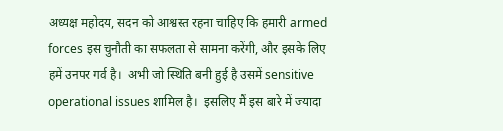अध्यक्ष महोदय, सदन को आश्वस्त रहना चाहिए कि हमारी armed forces इस चुनौती का सफलता से सामना करेंगी, और इसके लिए हमें उनपर गर्व है।  अभी जो स्थिति बनी हुई है उसमें sensitive operational issues शामिल है।  इसलिए मैं इस बारे में ज्यादा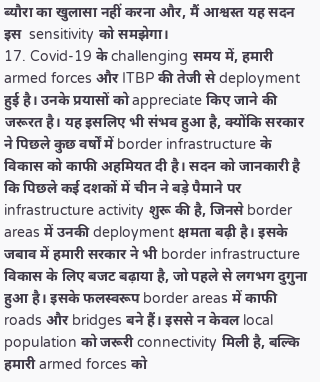ब्यौरा का खुलासा नहीं करना और, मैं आश्वस्त यह सदन इस  sensitivity को समझेगा।
17. Covid-19 के challenging समय में, हमारी armed forces और ITBP की तेजी से deployment हुई है। उनके प्रयासों को appreciate किए जाने की जरूरत है। यह इसलिए भी संभव हुआ है, क्योंकि सरकार ने पिछले कुछ वर्षों में border infrastructure के विकास को काफी अहमियत दी है। सदन को जानकारी है कि पिछले कई दशकों में चीन ने बड़े पैमाने पर infrastructure activity शुरू की है, जिनसे border areas में उनकी deployment क्षमता बढ़ी है। इसके जबाव में हमारी सरकार ने भी border infrastructure विकास के लिए बजट बढ़ाया है, जो पहले से लगभग दुगुना हुआ है। इसके फलस्वरूप border areas में काफी roads और bridges बने हैं। इससे न केवल local population को जरूरी connectivity मिली है, बल्कि हमारी armed forces को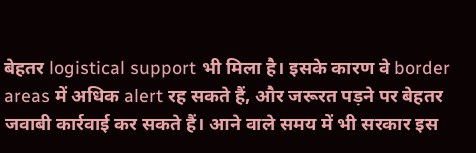बेहतर logistical support भी मिला है। इसके कारण वे border areas में अधिक alert रह सकते हैं, और जरूरत पड़ने पर बेहतर जवाबी कार्रवाई कर सकते हैं। आने वाले समय में भी सरकार इस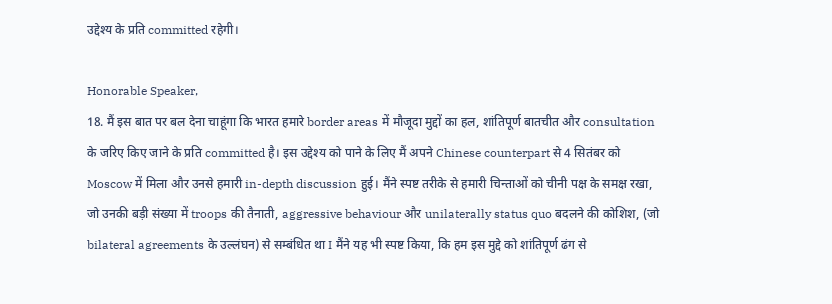उद्देश्य के प्रति committed रहेगी।

Honorable Speaker,
18. मैं इस बात पर बल देना चाहूंगा कि भारत हमारे border areas में मौजूदा मुद्दों का हल, शांतिपूर्ण बातचीत और consultation के जरिए किए जाने के प्रति committed है। इस उद्देश्य को पाने के लिए मैं अपने Chinese counterpart से 4 सितंबर को Moscow में मिला और उनसे हमारी in-depth discussion हुई। मैंने स्पष्ट तरीके से हमारी चिन्ताओं को चीनी पक्ष के समक्ष रखा, जो उनकी बड़ी संख्या में troops की तैनाती, aggressive behaviour और unilaterally status quo बदलने की कोशिश, (जो bilateral agreements के उल्लंघन) से सम्बंधित था I मैंने यह भी स्पष्ट किया, कि हम इस मुद्दे को शांतिपूर्ण ढंग से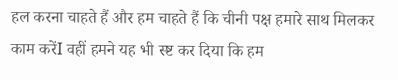हल करना चाहते हैं और हम चाहते हैं कि चीनी पक्ष हमारे साथ मिलकर काम करेंI वहीं हमने यह भी स्ष्ट कर दिया कि हम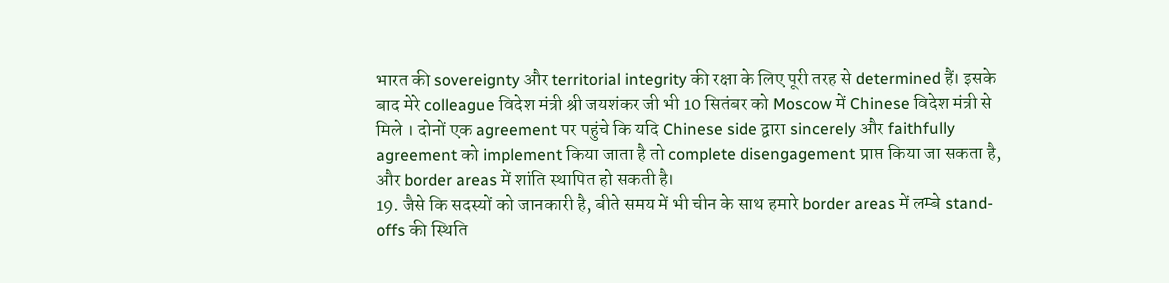भारत की sovereignty और territorial integrity की रक्षा के लिए पूरी तरह से determined हैं। इसके बाद मेरे colleague विदेश मंत्री श्री जयशंकर जी भी 10 सितंबर को Moscow में Chinese विदेश मंत्री से मिले । दोनों एक agreement पर पहुंचे कि यदि Chinese side द्वारा sincerely और faithfully agreement को implement किया जाता है तो complete disengagement प्राप्त किया जा सकता है, और border areas में शांति स्थापित हो सकती है।
19. जैसे कि सदस्यों को जानकारी है, बीते समय में भी चीन के साथ हमारे border areas में लम्बे stand-offs की स्थिति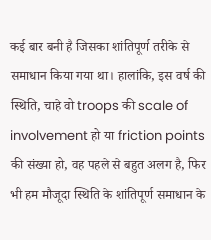कई बार बनी है जिसका शांतिपूर्ण तरीके से समाधान किया गया था। हालांकि, इस वर्ष की स्थिति, चाहे वो troops की scale of involvement हो या friction points की संख्या हो, वह पहले से बहुत अलग है, फिर भी हम मौजूदा स्थिति के शांतिपूर्ण समाधान के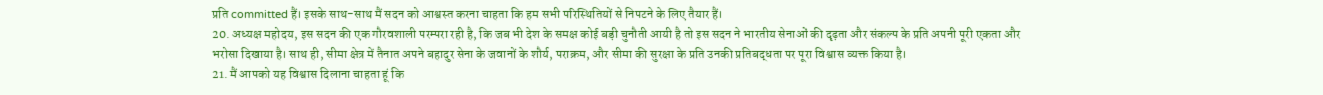प्रति committed हैं। इसके साथ-साथ मैं सदन को आश्वस्त करना चाहता कि हम सभी परिस्थितियों से निपटने के लिए तैयार हैं।
20. अध्यक्ष महोदय, इस सदन की एक गौरवशाली परम्परा रही है, कि जब भी देश के समक्ष कोई बड़ी चुनौती आयी है तो इस सदन ने भारतीय सेनाओं की दृढ़ता और संकल्प के प्रति अपनी पूरी एकता और भरोसा दिखाया है। साथ ही, सीमा क्षेत्र में तैनात अपने बहादुर सेना के जवानों के शौर्य, पराक्रम, और सीमा की सुरक्षा के प्रति उनकी प्रतिबद्धता पर पूरा विश्वास व्यक्त किया है।
21. मैं आपको यह विश्वास दिलाना चाहता हूं कि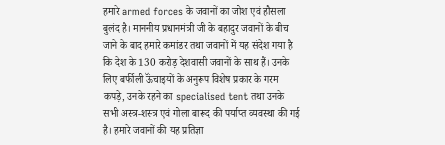हमारे armed forces के जवानों का जोश एवं हौसला बुलंद है। माननीय प्रधानमंत्री जी के बहादुर जवानों के बीच जाने के बाद हमारे कमांडर तथा जवानों में यह संदेश गया है कि देश के 130 करोड़ देशवासी जवानों के साथ हैं। उनके लिए बर्फीली ऊॅंचाइयों के अनुरूप विशेष प्रकार के गरम कपड़े, उनके रहने का specialised tent तथा उनके सभी अस्त्र-शस्त्र एवं गोला बारूद की पर्याप्त व्यवस्था की गई है। हमारे जवानों की यह प्रतिज्ञा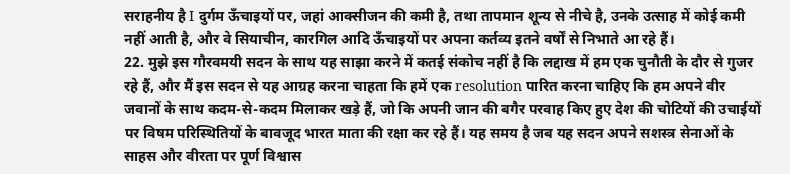सराहनीय है I दुर्गम ऊॅंचाइयों पर, जहां आक्सीजन की कमी है, तथा तापमान शून्य से नीचे है, उनके उत्साह में कोई कमी नहीं आती है, और वे सियाचीन, कारगिल आदि ऊॅंचाइयों पर अपना कर्तव्य इतने वर्षों से निभाते आ रहे हैं।
22. मुझे इस गौरवमयी सदन के साथ यह साझा करने में कतई संकोच नहीं है कि लद्दाख में हम एक चुनौती के दौर से गुजर रहे हैं, और मैं इस सदन से यह आग्रह करना चाहता कि हमें एक resolution पारित करना चाहिए कि हम अपने वीर जवानों के साथ कदम-से-कदम मिलाकर खड़े हैं, जो कि अपनी जान की बगैर परवाह किए हुए देश की चोटियों की उचाईयों पर विषम परिस्थितियों के बावजूद भारत माता की रक्षा कर रहे हैं। यह समय है जब यह सदन अपने सशस्त्र सेनाओं के साहस और वीरता पर पूर्ण विश्वास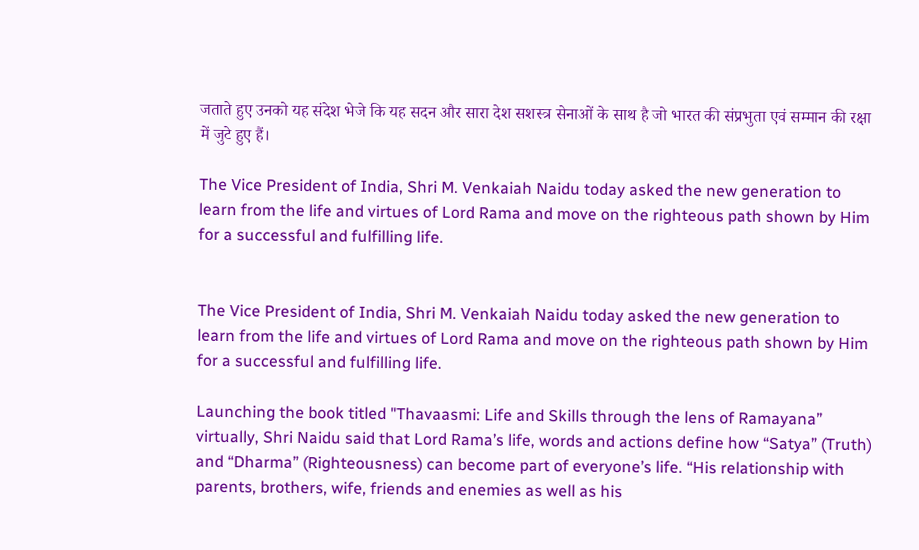जताते हुए उनको यह संदेश भेजे कि यह सदन और सारा देश सशस्त्र सेनाओं के साथ है जो भारत की संप्रभुता एवं सम्मान की रक्षा में जुटे हुए हैं।

The Vice President of India, Shri M. Venkaiah Naidu today asked the new generation to learn from the life and virtues of Lord Rama and move on the righteous path shown by Him for a successful and fulfilling life.


The Vice President of India, Shri M. Venkaiah Naidu today asked the new generation to learn from the life and virtues of Lord Rama and move on the righteous path shown by Him for a successful and fulfilling life.

Launching the book titled "Thavaasmi: Life and Skills through the lens of Ramayana” virtually, Shri Naidu said that Lord Rama’s life, words and actions define how “Satya” (Truth) and “Dharma” (Righteousness) can become part of everyone’s life. “His relationship with parents, brothers, wife, friends and enemies as well as his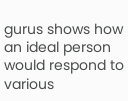gurus shows how an ideal person would respond to various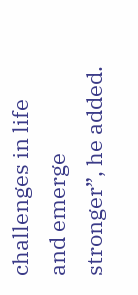challenges in life and emerge stronger”, he added.